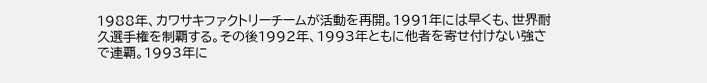1988年、カワサキファクトリーチームが活動を再開。1991年には早くも、世界耐久選手権を制覇する。その後1992年、1993年ともに他者を寄せ付けない強さで連覇。1993年に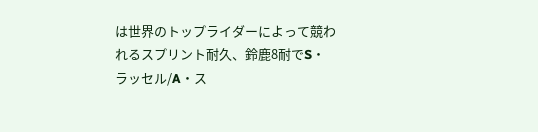は世界のトップライダーによって競われるスプリント耐久、鈴鹿8耐でS・ラッセル/A・ス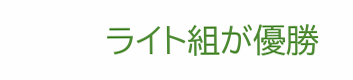ライト組が優勝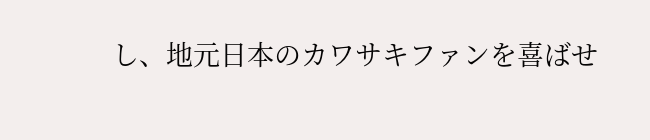し、地元日本のカワサキファンを喜ばせ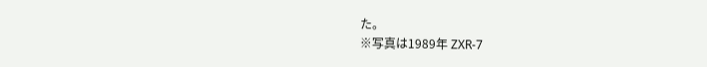た。
※写真は1989年 ZXR-7